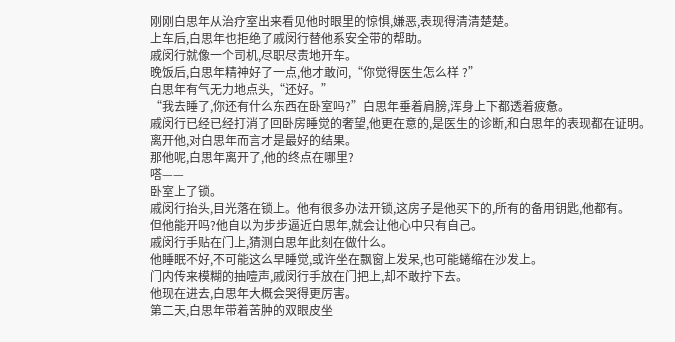刚刚白思年从治疗室出来看见他时眼里的惊惧,嫌恶,表现得清清楚楚。
上车后,白思年也拒绝了戚闵行替他系安全带的帮助。
戚闵行就像一个司机,尽职尽责地开车。
晚饭后,白思年精神好了一点,他才敢问,“你觉得医生怎么样 ?”
白思年有气无力地点头,“还好。”
“我去睡了,你还有什么东西在卧室吗?”白思年垂着肩膀,浑身上下都透着疲惫。
戚闵行已经已经打消了回卧房睡觉的奢望,他更在意的,是医生的诊断,和白思年的表现都在证明。
离开他,对白思年而言才是最好的结果。
那他呢,白思年离开了,他的终点在哪里?
嗒——
卧室上了锁。
戚闵行抬头,目光落在锁上。他有很多办法开锁,这房子是他买下的,所有的备用钥匙,他都有。
但他能开吗?他自以为步步逼近白思年,就会让他心中只有自己。
戚闵行手贴在门上,猜测白思年此刻在做什么。
他睡眠不好,不可能这么早睡觉,或许坐在飘窗上发呆,也可能蜷缩在沙发上。
门内传来模糊的抽噎声,戚闵行手放在门把上,却不敢拧下去。
他现在进去,白思年大概会哭得更厉害。
第二天,白思年带着苦肿的双眼皮坐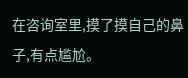在咨询室里,摸了摸自己的鼻子,有点尴尬。